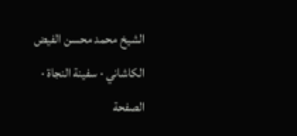الشيخ محمد محسن الفيض الكاشاني · سفينة النجاة · الصفحة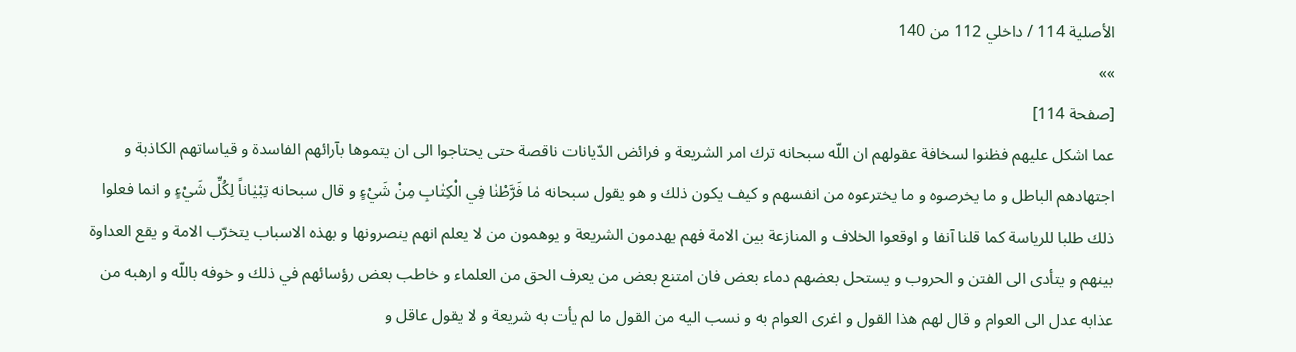الأصلية 114 / داخلي 112 من 140
»»
[صفحة 114]
عما اشكل عليهم فظنوا لسخافة عقولهم ان اللّه سبحانه ترك امر الشريعة و فرائض الدّيانات ناقصة حتى يحتاجوا الى ان يتموها بآرائهم الفاسدة و قياساتهم الكاذبة و اجتهادهم الباطل و ما يخرصوه و ما يخترعوه من انفسهم و كيف يكون ذلك و هو يقول سبحانه مٰا فَرَّطْنٰا فِي الْكِتٰابِ مِنْ شَيْءٍ و قال سبحانه تِبْيٰاناً لِكُلِّ شَيْءٍ و انما فعلوا ذلك طلبا للرياسة كما قلنا آنفا و اوقعوا الخلاف و المنازعة بين الامة فهم يهدمون الشريعة و يوهمون من لا يعلم انهم ينصرونها و بهذه الاسباب يتخرّب الامة و يقع العداوة بينهم و يتأدى الى الفتن و الحروب و يستحل بعضهم دماء بعض فان امتنع بعض من يعرف الحق من العلماء و خاطب بعض رؤسائهم في ذلك و خوفه باللّه و ارهبه من عذابه عدل الى العوام و قال لهم هذا القول و اغرى العوام به و نسب اليه من القول ما لم يأت به شريعة و لا يقول عاقل و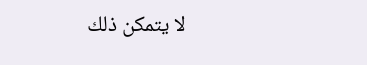لا يتمكن ذلك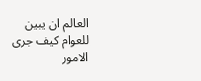العالم ان يبين للعوام كيف جرى الامور